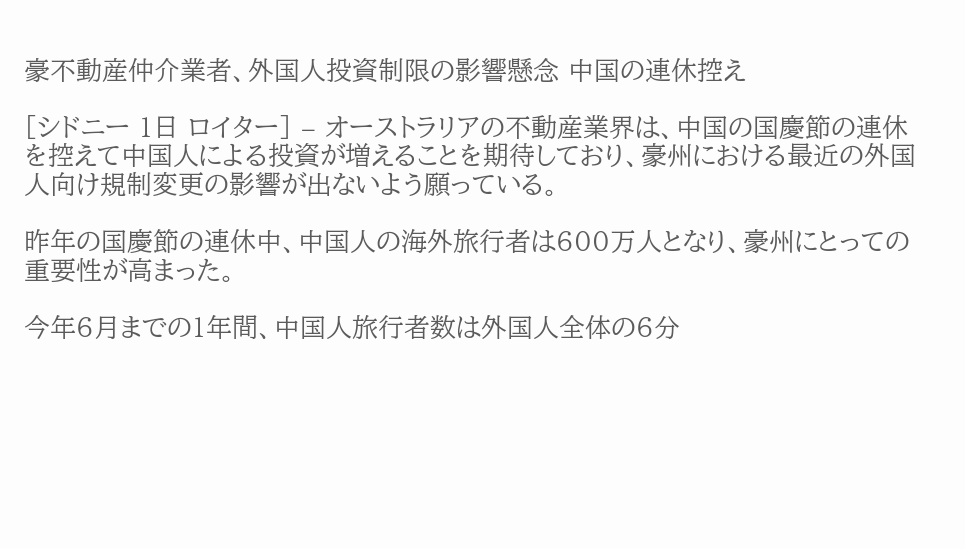豪不動産仲介業者、外国人投資制限の影響懸念 中国の連休控え

[シドニー 1日 ロイター] – オーストラリアの不動産業界は、中国の国慶節の連休を控えて中国人による投資が増えることを期待しており、豪州における最近の外国人向け規制変更の影響が出ないよう願っている。

昨年の国慶節の連休中、中国人の海外旅行者は600万人となり、豪州にとっての重要性が高まった。

今年6月までの1年間、中国人旅行者数は外国人全体の6分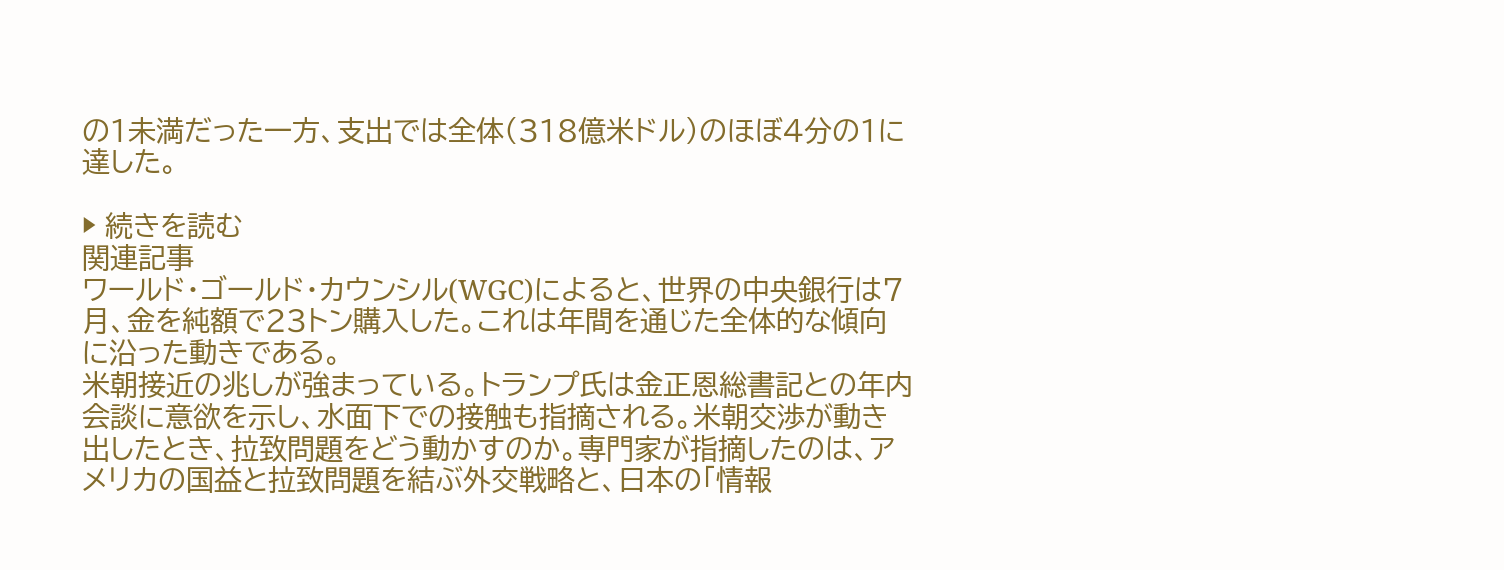の1未満だった一方、支出では全体(318億米ドル)のほぼ4分の1に達した。

▶ 続きを読む
関連記事
ワールド・ゴールド・カウンシル(WGC)によると、世界の中央銀行は7月、金を純額で23トン購入した。これは年間を通じた全体的な傾向に沿った動きである。
米朝接近の兆しが強まっている。トランプ氏は金正恩総書記との年内会談に意欲を示し、水面下での接触も指摘される。米朝交渉が動き出したとき、拉致問題をどう動かすのか。専門家が指摘したのは、アメリカの国益と拉致問題を結ぶ外交戦略と、日本の「情報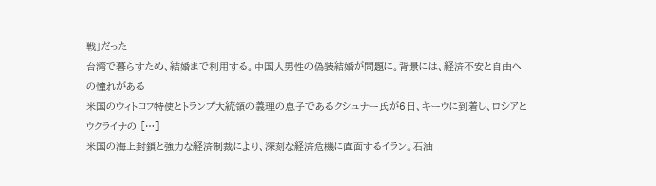戦」だった
台湾で暮らすため、結婚まで利用する。中国人男性の偽装結婚が問題に。背景には、経済不安と自由への憧れがある
米国のウィトコフ特使とトランプ大統領の義理の息子であるクシュナー氏が6日、キーウに到着し、ロシアとウクライナの […]
米国の海上封鎖と強力な経済制裁により、深刻な経済危機に直面するイラン。石油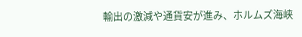輸出の激減や通貨安が進み、ホルムズ海峡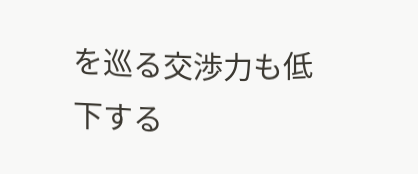を巡る交渉力も低下する